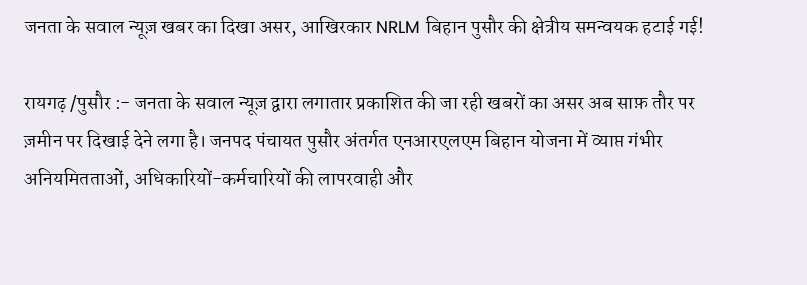जनता के सवाल न्यूज़ खबर का दिखा असर, आखिरकार NRLM बिहान पुसौर की क्षेत्रीय समन्वयक हटाई गई!

रायगढ़ /पुसौर :- जनता के सवाल न्यूज़ द्वारा लगातार प्रकाशित की जा रही खबरों का असर अब साफ़ तौर पर ज़मीन पर दिखाई देने लगा है। जनपद पंचायत पुसौर अंतर्गत एनआरएलएम बिहान योजना में व्याप्त गंभीर अनियमितताओं, अधिकारियों-कर्मचारियों की लापरवाही और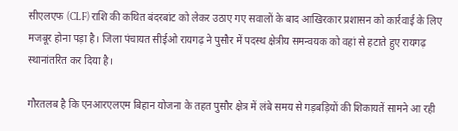सीएलएफ (CLF) राशि की कथित बंदरबांट को लेकर उठाए गए सवालों के बाद आखिरकार प्रशासन को कार्रवाई के लिए मजबूर होना पड़ा है। जिला पंचायत सीईओ रायगढ़ ने पुसौर में पदस्थ क्षेत्रीय समन्वयक को वहां से हटाते हुए रायगढ़ स्थानांतरित कर दिया है।

गौरतलब है कि एनआरएलएम बिहान योजना के तहत पुसौर क्षेत्र में लंबे समय से गड़बड़ियों की शिकायतें सामने आ रही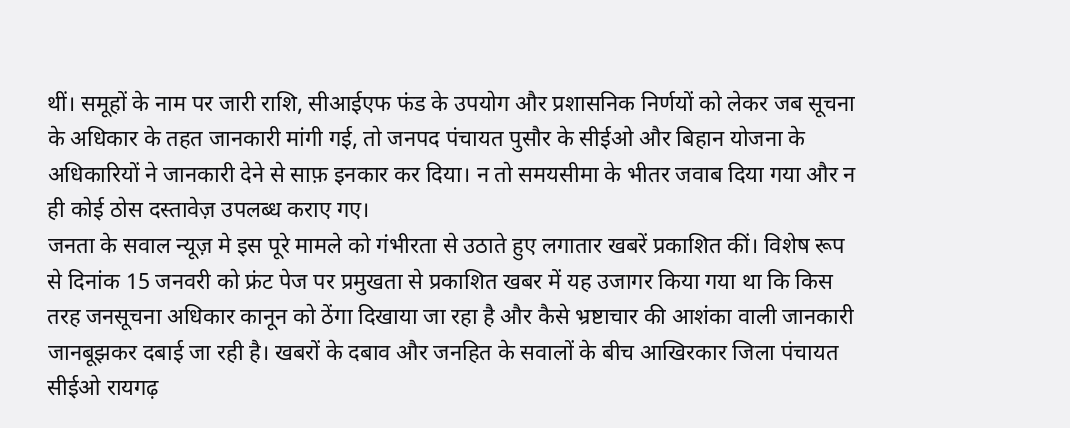थीं। समूहों के नाम पर जारी राशि, सीआईएफ फंड के उपयोग और प्रशासनिक निर्णयों को लेकर जब सूचना के अधिकार के तहत जानकारी मांगी गई, तो जनपद पंचायत पुसौर के सीईओ और बिहान योजना के अधिकारियों ने जानकारी देने से साफ़ इनकार कर दिया। न तो समयसीमा के भीतर जवाब दिया गया और न ही कोई ठोस दस्तावेज़ उपलब्ध कराए गए।
जनता के सवाल न्यूज़ मे इस पूरे मामले को गंभीरता से उठाते हुए लगातार खबरें प्रकाशित कीं। विशेष रूप से दिनांक 15 जनवरी को फ्रंट पेज पर प्रमुखता से प्रकाशित खबर में यह उजागर किया गया था कि किस तरह जनसूचना अधिकार कानून को ठेंगा दिखाया जा रहा है और कैसे भ्रष्टाचार की आशंका वाली जानकारी जानबूझकर दबाई जा रही है। खबरों के दबाव और जनहित के सवालों के बीच आखिरकार जिला पंचायत सीईओ रायगढ़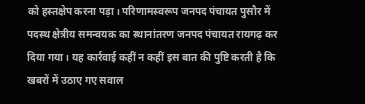को हस्तक्षेप करना पड़ा। परिणामस्वरूप जनपद पंचायत पुसौर में पदस्थ क्षेत्रीय समन्वयक का स्थानांतरण जनपद पंचायत रायगढ़ कर दिया गया। यह कार्रवाई कहीं न कहीं इस बात की पुष्टि करती है कि खबरों में उठाए गए सवाल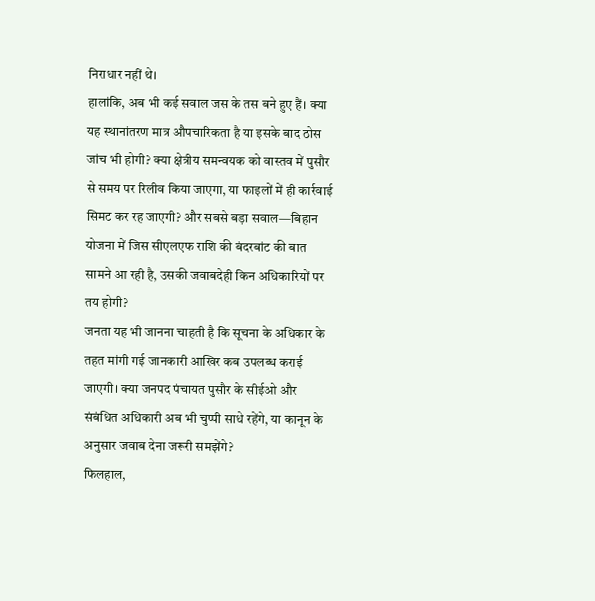निराधार नहीं थे।
हालांकि, अब भी कई सवाल जस के तस बने हुए हैं। क्या यह स्थानांतरण मात्र औपचारिकता है या इसके बाद ठोस जांच भी होगी? क्या क्षेत्रीय समन्वयक को वास्तव में पुसौर से समय पर रिलीव किया जाएगा, या फाइलों में ही कार्रवाई सिमट कर रह जाएगी? और सबसे बड़ा सवाल—बिहान योजना में जिस सीएलएफ राशि की बंदरबांट की बात सामने आ रही है, उसकी जवाबदेही किन अधिकारियों पर तय होगी?
जनता यह भी जानना चाहती है कि सूचना के अधिकार के तहत मांगी गई जानकारी आखिर कब उपलब्ध कराई जाएगी। क्या जनपद पंचायत पुसौर के सीईओ और संबंधित अधिकारी अब भी चुप्पी साधे रहेंगे, या कानून के अनुसार जवाब देना जरूरी समझेंगे?
फिलहाल,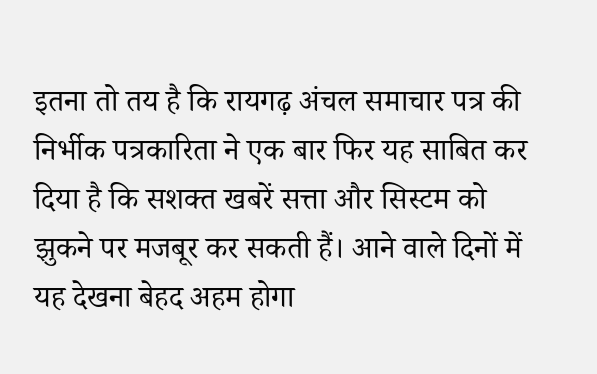इतना तो तय है कि रायगढ़ अंचल समाचार पत्र की निर्भीक पत्रकारिता ने एक बार फिर यह साबित कर दिया है कि सशक्त खबरें सत्ता और सिस्टम को झुकने पर मजबूर कर सकती हैं। आने वाले दिनों में यह देखना बेहद अहम होगा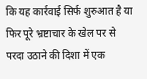कि यह कार्रवाई सिर्फ शुरुआत है या फिर पूरे भ्रष्टाचार के खेल पर से परदा उठाने की दिशा में एक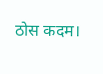ठोस कदम।